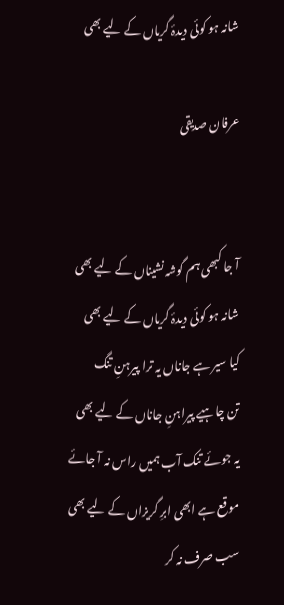شانہ ہو کوئی دیدۂ گریاں کے لیے بھی

عرفان صدیقی


آ جا کبھی ہم گوشہ نشیناں کے لیے بھی
شانہ ہو کوئی دیدۂ گریاں کے لیے بھی
کیا سیر ہے جاناں یہ ترا پیرہنِ تنگ
تن چاہیے پیراہنِ جاناں کے لیے بھی
یہ جوئے تنک آب ہمیں راس نہ آ جائے
موقع ہے ابھی ابرِ گریزاں کے لیے بھی
سب صرف نہ کر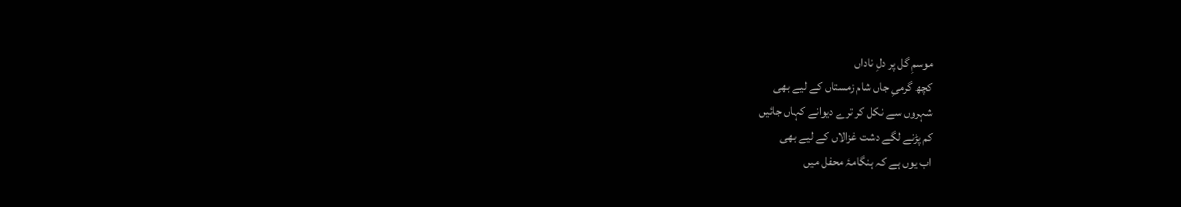موسمِ گل پر دلِ ناداں
کچھ گرمیِ جاں شام زمستاں کے لیے بھی
شہروں سے نکل کر ترے دیوانے کہاں جائیں
کم پڑنے لگے دشت غزالاں کے لیے بھی
اب یوں ہے کہ ہنگامۂ محفل میں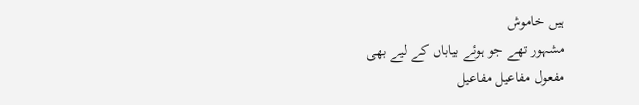ہیں خاموش
مشہور تھے جو ہوئے بیاباں کے لیے بھی
مفعول مفاعیل مفاعیل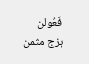فَعُولن
ہزج مثمن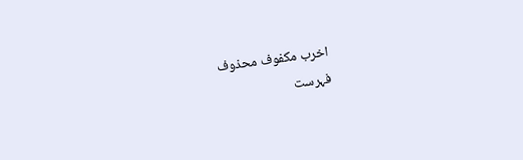اخرب مکفوف محذوف
فہرست